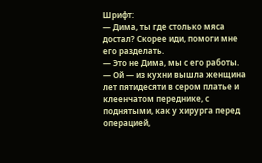Шрифт:
— Дима, ты где столько мяса достал? Скорее иди, помоги мне его разделать.
— Это не Дима, мы с его работы.
— Ой — из кухни вышла женщина лет пятидесяти в сером платье и клеенчатом переднике, с поднятыми, как у хирурга перед операцией,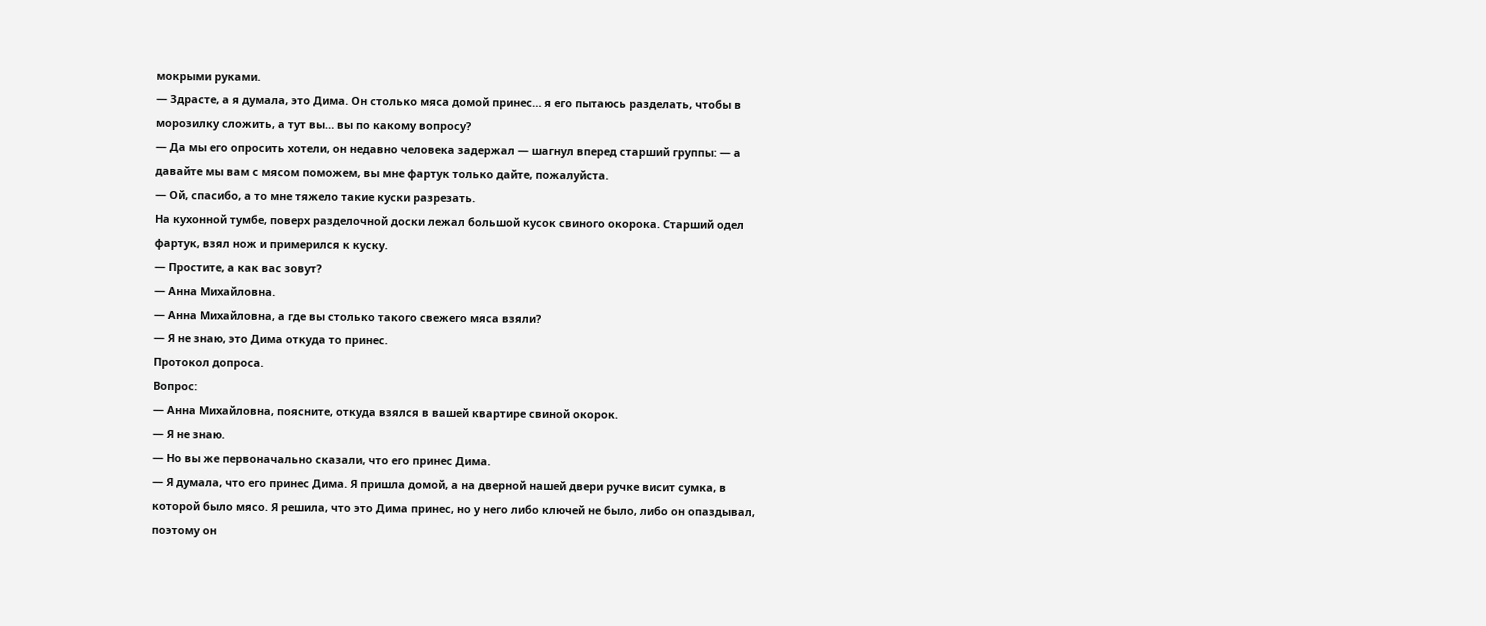мокрыми руками.
— Здрасте, а я думала, это Дима. Он столько мяса домой принес… я его пытаюсь разделать, чтобы в морозилку сложить, а тут вы… вы по какому вопросу?
— Да мы его опросить хотели, он недавно человека задержал — шагнул вперед старший группы: — а давайте мы вам с мясом поможем, вы мне фартук только дайте, пожалуйста.
— Ой, спасибо, а то мне тяжело такие куски разрезать.
На кухонной тумбе, поверх разделочной доски лежал большой кусок свиного окорока. Старший одел фартук, взял нож и примерился к куску.
— Простите, а как вас зовут?
— Анна Михайловна.
— Анна Михайловна, а где вы столько такого свежего мяса взяли?
— Я не знаю, это Дима откуда то принес.
Протокол допроса.
Вопрос:
— Анна Михайловна, поясните, откуда взялся в вашей квартире свиной окорок.
— Я не знаю.
— Но вы же первоначально сказали, что его принес Дима.
— Я думала, что его принес Дима. Я пришла домой, а на дверной нашей двери ручке висит сумка, в которой было мясо. Я решила, что это Дима принес, но у него либо ключей не было, либо он опаздывал, поэтому он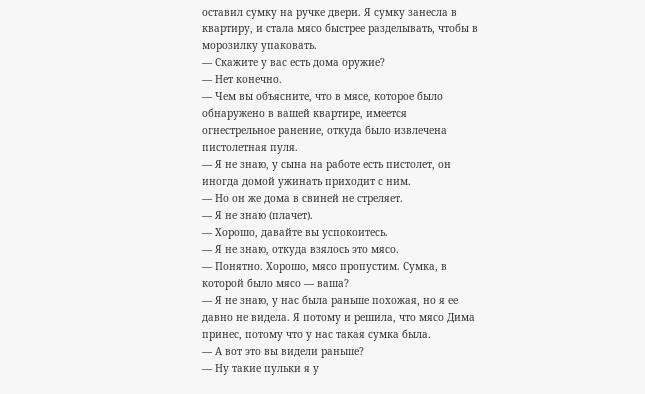оставил сумку на ручке двери. Я сумку занесла в квартиру, и стала мясо быстрее разделывать, чтобы в морозилку упаковать.
— Скажите у вас есть дома оружие?
— Нет конечно.
— Чем вы объясните, что в мясе, которое было обнаружено в вашей квартире, имеется огнестрельное ранение, откуда было извлечена пистолетная пуля.
— Я не знаю, у сына на работе есть пистолет, он иногда домой ужинать приходит с ним.
— Но он же дома в свиней не стреляет.
— Я не знаю (плачет).
— Хорошо, давайте вы успокоитесь.
— Я не знаю, откуда взялось это мясо.
— Понятно. Хорошо, мясо пропустим. Сумка, в которой было мясо — ваша?
— Я не знаю, у нас была раньше похожая, но я ее давно не видела. Я потому и решила, что мясо Дима принес, потому что у нас такая сумка была.
— А вот это вы видели раньше?
— Ну такие пульки я у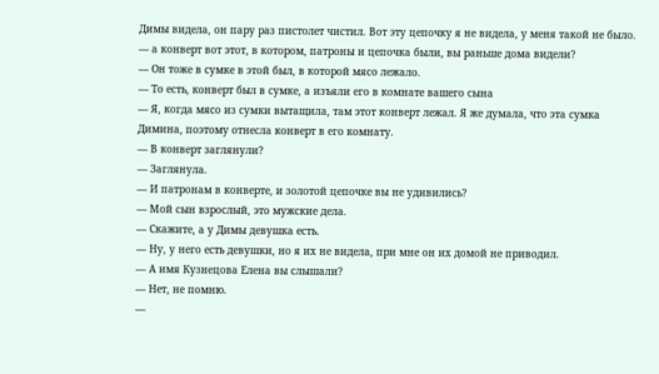Димы видела, он пару раз пистолет чистил. Вот эту цепочку я не видела, у меня такой не было.
— а конверт вот этот, в котором, патроны и цепочка были, вы раньше дома видели?
— Он тоже в сумке в этой был, в которой мясо лежало.
— То есть, конверт был в сумке, а изъяли его в комнате вашего сына
— Я, когда мясо из сумки вытащила, там этот конверт лежал. Я же думала, что эта сумка Димина, поэтому отнесла конверт в его комнату.
— В конверт заглянули?
— Заглянула.
— И патронам в конверте, и золотой цепочке вы не удивились?
— Мой сын взрослый, это мужские дела.
— Скажите, а у Димы девушка есть.
— Ну, у него есть девушки, но я их не видела, при мне он их домой не приводил.
— А имя Кузнецова Елена вы слышали?
— Нет, не помню.
—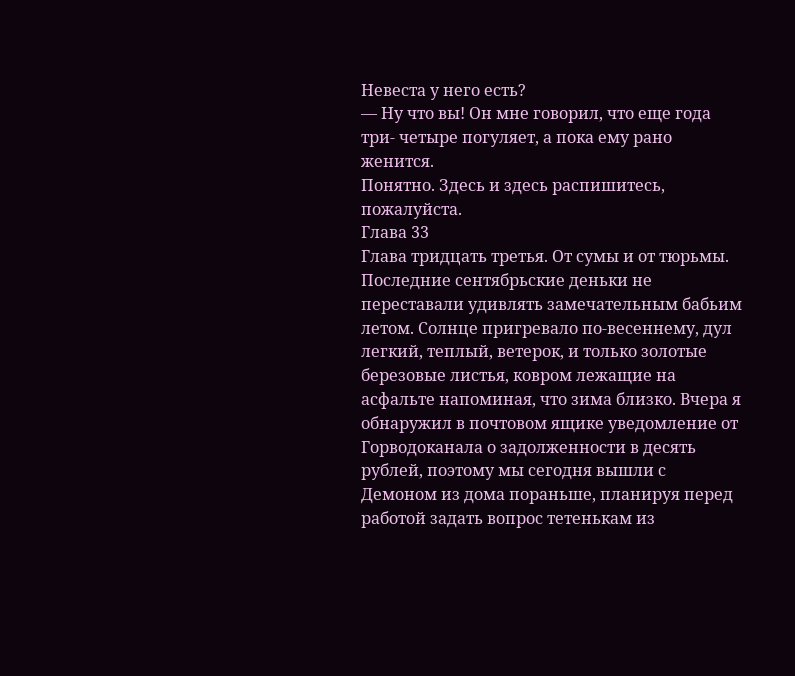Невеста у него есть?
— Ну что вы! Он мне говорил, что еще года три- четыре погуляет, а пока ему рано женится.
Понятно. Здесь и здесь распишитесь, пожалуйста.
Глава 33
Глава тридцать третья. От сумы и от тюрьмы.
Последние сентябрьские деньки не переставали удивлять замечательным бабьим летом. Солнце пригревало по-весеннему, дул легкий, теплый, ветерок, и только золотые березовые листья, ковром лежащие на асфальте напоминая, что зима близко. Вчера я обнаружил в почтовом ящике уведомление от Горводоканала о задолженности в десять рублей, поэтому мы сегодня вышли с Демоном из дома пораньше, планируя перед работой задать вопрос тетенькам из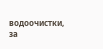водоочистки, за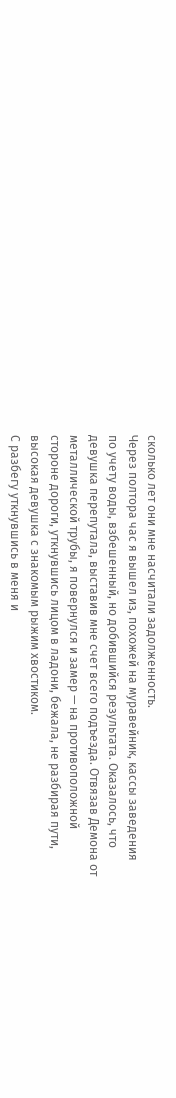сколько лет они мне насчитали задолженность.
Через полтора час я вышел из, похожей на муравейник, кассы заведения по учету воды, взбешенный, но добившийся результата. Оказалось, что девушка перепутала, выставив мне счет всего подъезда. Отвязав Демона от металлической трубы, я повернулся и замер — на противоположной стороне дороги, уткнувшись лицом в ладони, бежала, не разбирая пути, высокая девушка с знакомым рыжим хвостиком.
С разбегу уткнувшись в меня и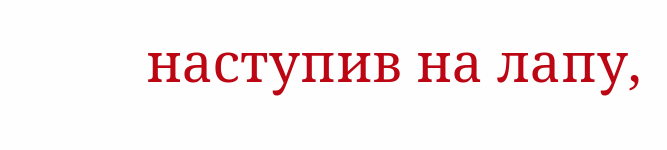наступив на лапу,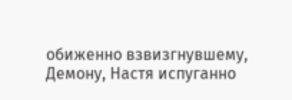обиженно взвизгнувшему, Демону, Настя испуганно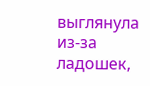выглянула из-за ладошек,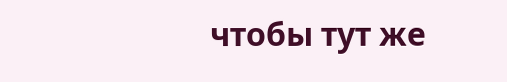чтобы тут же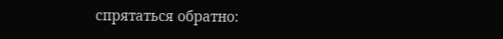спрятаться обратно: